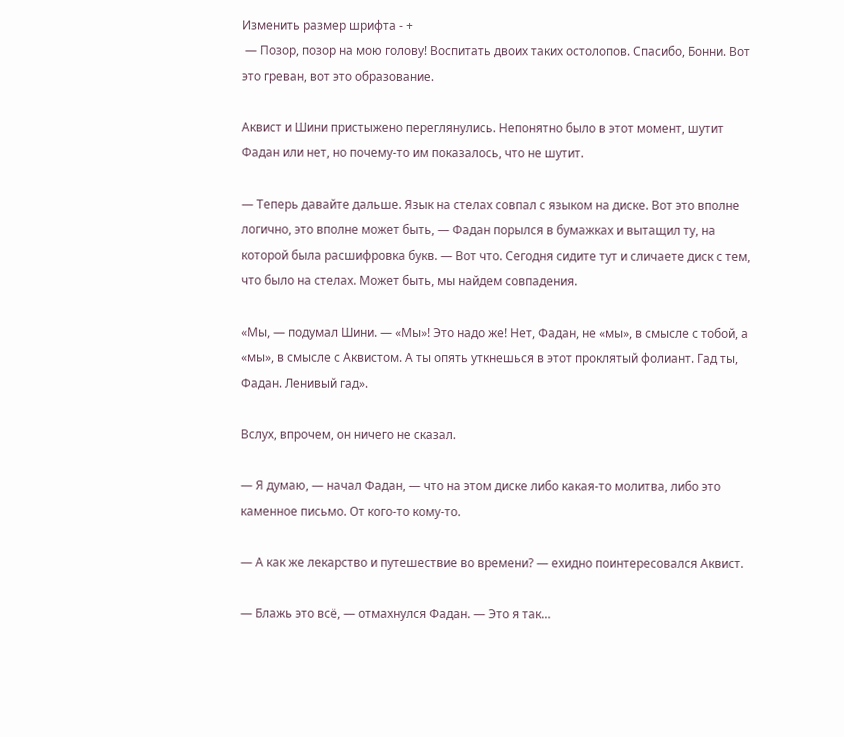Изменить размер шрифта - +
 — Позор, позор на мою голову! Воспитать двоих таких остолопов. Спасибо, Бонни. Вот это греван, вот это образование.

Аквист и Шини пристыжено переглянулись. Непонятно было в этот момент, шутит Фадан или нет, но почему-то им показалось, что не шутит.

— Теперь давайте дальше. Язык на стелах совпал с языком на диске. Вот это вполне логично, это вполне может быть, — Фадан порылся в бумажках и вытащил ту, на которой была расшифровка букв. — Вот что. Сегодня сидите тут и сличаете диск с тем, что было на стелах. Может быть, мы найдем совпадения.

«Мы, — подумал Шини. — «Мы»! Это надо же! Нет, Фадан, не «мы», в смысле с тобой, а «мы», в смысле с Аквистом. А ты опять уткнешься в этот проклятый фолиант. Гад ты, Фадан. Ленивый гад».

Вслух, впрочем, он ничего не сказал.

— Я думаю, — начал Фадан, — что на этом диске либо какая-то молитва, либо это каменное письмо. От кого-то кому-то.

— А как же лекарство и путешествие во времени? — ехидно поинтересовался Аквист.

— Блажь это всё, — отмахнулся Фадан. — Это я так…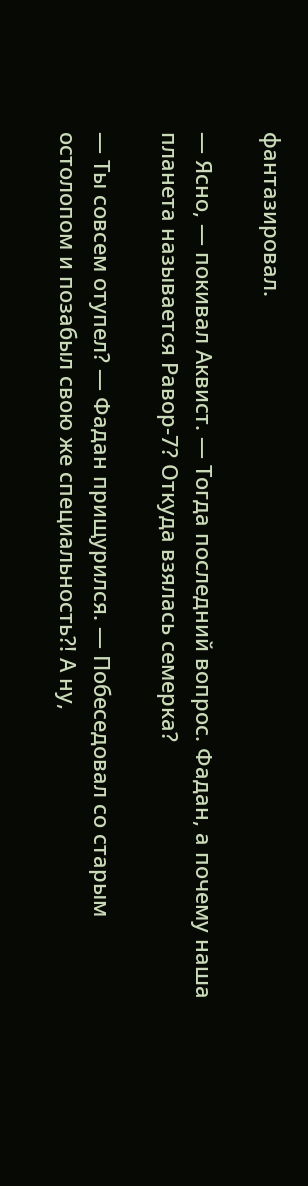фантазировал.

— Ясно, — покивал Аквист. — Тогда последний вопрос. Фадан, а почему наша планета называется Равор-7? Откуда взялась семерка?

— Ты совсем отупел? — Фадан прищурился. — Побеседовал со старым остолопом и позабыл свою же специальность?! А ну,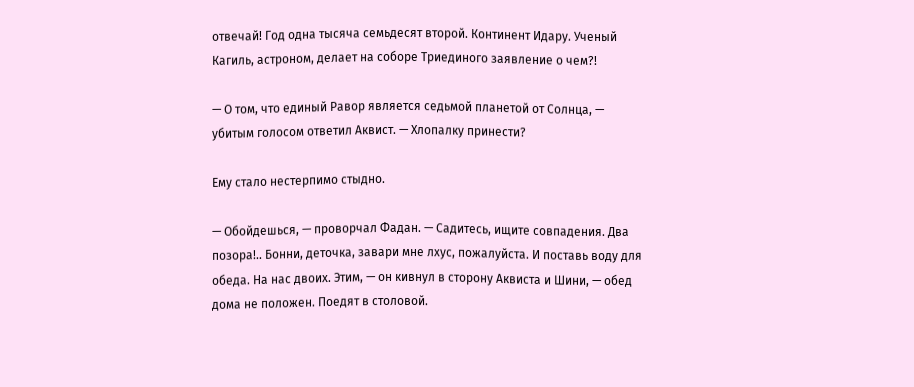отвечай! Год одна тысяча семьдесят второй. Континент Идару. Ученый Кагиль, астроном, делает на соборе Триединого заявление о чем?!

— О том, что единый Равор является седьмой планетой от Солнца, — убитым голосом ответил Аквист. — Хлопалку принести?

Ему стало нестерпимо стыдно.

— Обойдешься, — проворчал Фадан. — Садитесь, ищите совпадения. Два позора!.. Бонни, деточка, завари мне лхус, пожалуйста. И поставь воду для обеда. На нас двоих. Этим, — он кивнул в сторону Аквиста и Шини, — обед дома не положен. Поедят в столовой.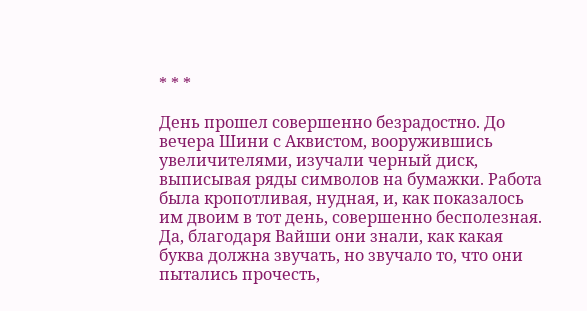* * *

День прошел совершенно безрадостно. До вечера Шини с Аквистом, вооружившись увеличителями, изучали черный диск, выписывая ряды символов на бумажки. Работа была кропотливая, нудная, и, как показалось им двоим в тот день, совершенно бесполезная. Да, благодаря Вайши они знали, как какая буква должна звучать, но звучало то, что они пытались прочесть,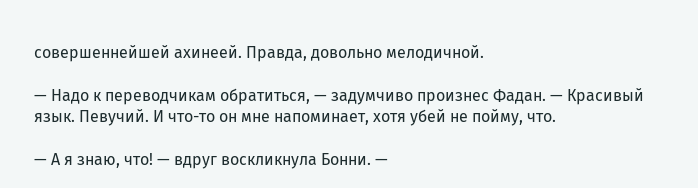совершеннейшей ахинеей. Правда, довольно мелодичной.

— Надо к переводчикам обратиться, — задумчиво произнес Фадан. — Красивый язык. Певучий. И что-то он мне напоминает, хотя убей не пойму, что.

— А я знаю, что! — вдруг воскликнула Бонни. —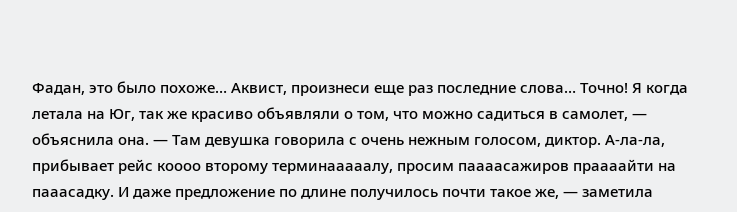Фадан, это было похоже… Аквист, произнеси еще раз последние слова… Точно! Я когда летала на Юг, так же красиво объявляли о том, что можно садиться в самолет, — объяснила она. — Там девушка говорила с очень нежным голосом, диктор. А-ла-ла, прибывает рейс коооо второму терминааааалу, просим паааасажиров праааайти на пааасадку. И даже предложение по длине получилось почти такое же, — заметила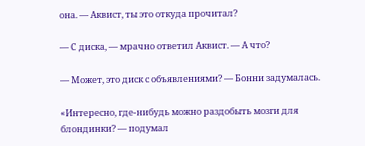она. — Аквист, ты это откуда прочитал?

— С диска, — мрачно ответил Аквист. — А что?

— Может, это диск с объявлениями? — Бонни задумалась.

«Интересно, где-нибудь можно раздобыть мозги для блондинки? — подумал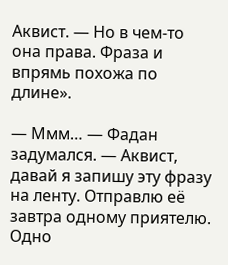Аквист. — Но в чем-то она права. Фраза и впрямь похожа по длине».

— Ммм… — Фадан задумался. — Аквист, давай я запишу эту фразу на ленту. Отправлю её завтра одному приятелю. Одно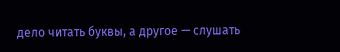дело читать буквы, а другое — слушать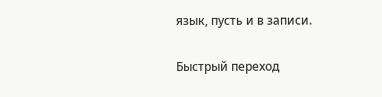язык, пусть и в записи.

Быстрый переход